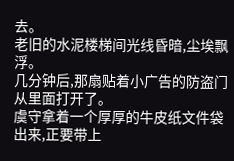去。
老旧的水泥楼梯间光线昏暗,尘埃飘浮。
几分钟后,那扇贴着小广告的防盗门从里面打开了。
虞守拿着一个厚厚的牛皮纸文件袋出来,正要带上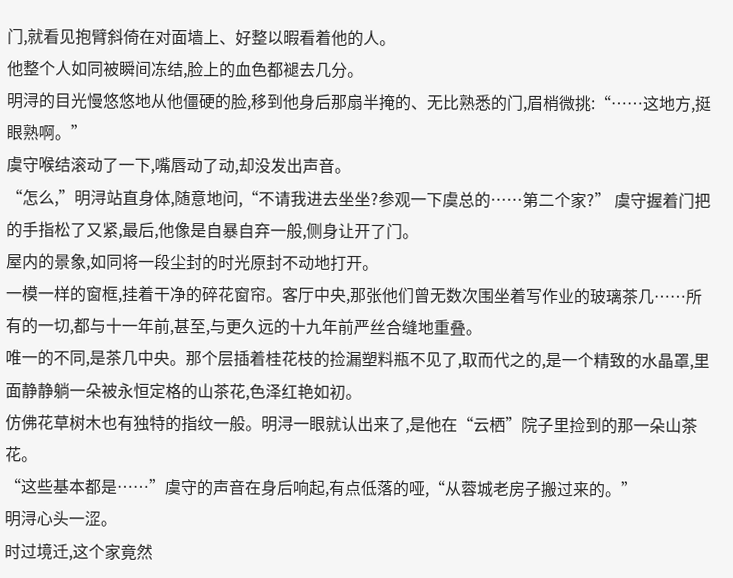门,就看见抱臂斜倚在对面墙上、好整以暇看着他的人。
他整个人如同被瞬间冻结,脸上的血色都褪去几分。
明浔的目光慢悠悠地从他僵硬的脸,移到他身后那扇半掩的、无比熟悉的门,眉梢微挑:“……这地方,挺眼熟啊。”
虞守喉结滚动了一下,嘴唇动了动,却没发出声音。
“怎么,”明浔站直身体,随意地问,“不请我进去坐坐?参观一下虞总的……第二个家?” 虞守握着门把的手指松了又紧,最后,他像是自暴自弃一般,侧身让开了门。
屋内的景象,如同将一段尘封的时光原封不动地打开。
一模一样的窗框,挂着干净的碎花窗帘。客厅中央,那张他们曾无数次围坐着写作业的玻璃茶几……所有的一切,都与十一年前,甚至,与更久远的十九年前严丝合缝地重叠。
唯一的不同,是茶几中央。那个层插着桂花枝的捡漏塑料瓶不见了,取而代之的,是一个精致的水晶罩,里面静静躺一朵被永恒定格的山茶花,色泽红艳如初。
仿佛花草树木也有独特的指纹一般。明浔一眼就认出来了,是他在“云栖”院子里捡到的那一朵山茶花。
“这些基本都是……”虞守的声音在身后响起,有点低落的哑,“从蓉城老房子搬过来的。”
明浔心头一涩。
时过境迁,这个家竟然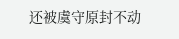还被虞守原封不动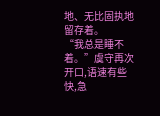地、无比固执地留存着。
“我总是睡不着。”虞守再次开口,语速有些快,急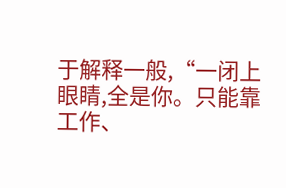于解释一般,“一闭上眼睛,全是你。只能靠工作、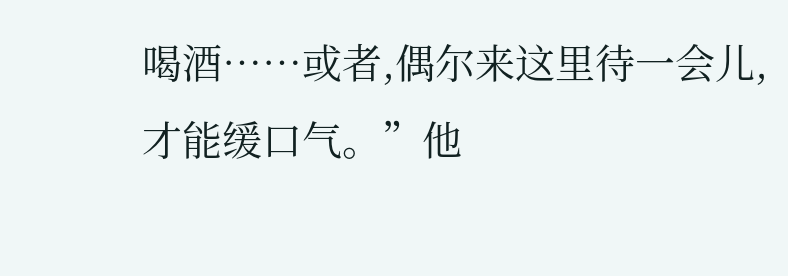喝酒……或者,偶尔来这里待一会儿,才能缓口气。”他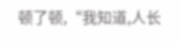顿了顿,“我知道,人长